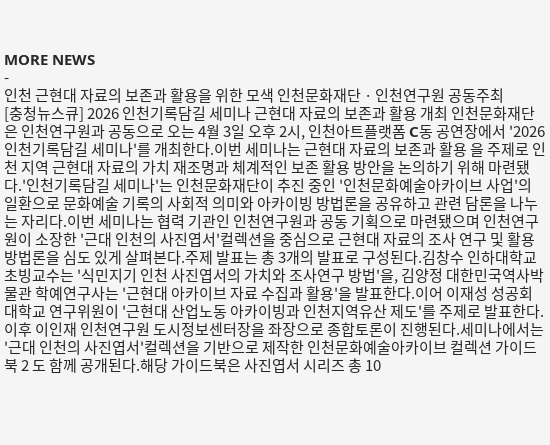MORE NEWS
-
인천 근현대 자료의 보존과 활용을 위한 모색 인천문화재단 · 인천연구원 공동주최
[충청뉴스큐] 2026 인천기록담길 세미나 근현대 자료의 보존과 활용 개최 인천문화재단은 인천연구원과 공동으로 오는 4월 3일 오후 2시, 인천아트플랫폼 C동 공연장에서 '2026 인천기록담길 세미나'를 개최한다.이번 세미나는 근현대 자료의 보존과 활용 을 주제로 인천 지역 근현대 자료의 가치 재조명과 체계적인 보존 활용 방안을 논의하기 위해 마련됐다.'인천기록담길 세미나'는 인천문화재단이 추진 중인 '인천문화예술아카이브 사업'의 일환으로 문화예술 기록의 사회적 의미와 아카이빙 방법론을 공유하고 관련 담론을 나누는 자리다.이번 세미나는 협력 기관인 인천연구원과 공동 기획으로 마련됐으며 인천연구원이 소장한 '근대 인천의 사진엽서'컬렉션을 중심으로 근현대 자료의 조사 연구 및 활용 방법론을 심도 있게 살펴본다.주제 발표는 총 3개의 발표로 구성된다.김창수 인하대학교 초빙교수는 '식민지기 인천 사진엽서의 가치와 조사연구 방법'을, 김양정 대한민국역사박물관 학예연구사는 '근현대 아카이브 자료 수집과 활용'을 발표한다.이어 이재성 성공회대학교 연구위원이 '근현대 산업노동 아카이빙과 인천지역유산 제도'를 주제로 발표한다.이후 이인재 인천연구원 도시정보센터장을 좌장으로 종합토론이 진행된다.세미나에서는 '근대 인천의 사진엽서'컬렉션을 기반으로 제작한 인천문화예술아카이브 컬렉션 가이드북 2 도 함께 공개된다.해당 가이드북은 사진엽서 시리즈 총 10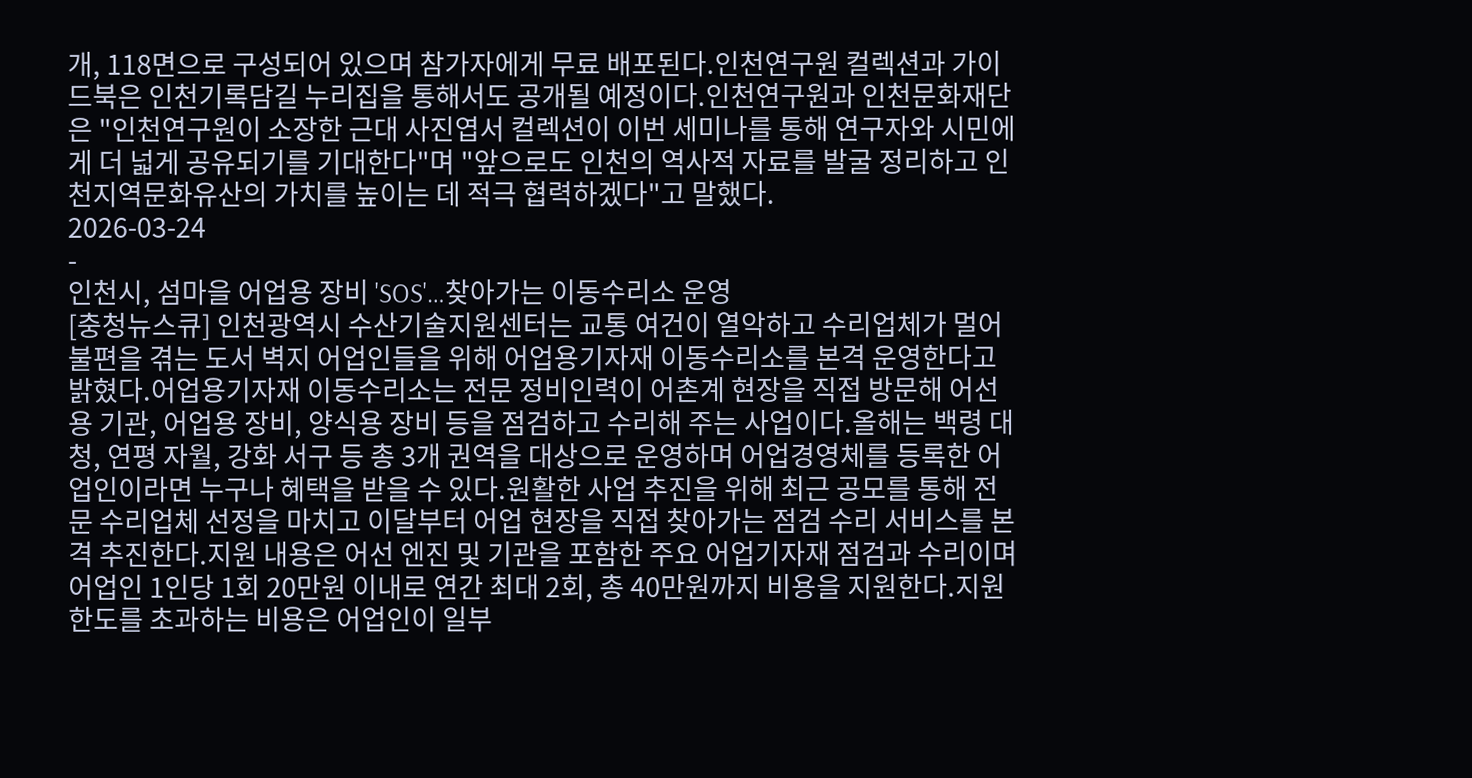개, 118면으로 구성되어 있으며 참가자에게 무료 배포된다.인천연구원 컬렉션과 가이드북은 인천기록담길 누리집을 통해서도 공개될 예정이다.인천연구원과 인천문화재단은 "인천연구원이 소장한 근대 사진엽서 컬렉션이 이번 세미나를 통해 연구자와 시민에게 더 넓게 공유되기를 기대한다"며 "앞으로도 인천의 역사적 자료를 발굴 정리하고 인천지역문화유산의 가치를 높이는 데 적극 협력하겠다"고 말했다.
2026-03-24
-
인천시, 섬마을 어업용 장비 'SOS'…찾아가는 이동수리소 운영
[충청뉴스큐] 인천광역시 수산기술지원센터는 교통 여건이 열악하고 수리업체가 멀어 불편을 겪는 도서 벽지 어업인들을 위해 어업용기자재 이동수리소를 본격 운영한다고 밝혔다.어업용기자재 이동수리소는 전문 정비인력이 어촌계 현장을 직접 방문해 어선용 기관, 어업용 장비, 양식용 장비 등을 점검하고 수리해 주는 사업이다.올해는 백령 대청, 연평 자월, 강화 서구 등 총 3개 권역을 대상으로 운영하며 어업경영체를 등록한 어업인이라면 누구나 혜택을 받을 수 있다.원활한 사업 추진을 위해 최근 공모를 통해 전문 수리업체 선정을 마치고 이달부터 어업 현장을 직접 찾아가는 점검 수리 서비스를 본격 추진한다.지원 내용은 어선 엔진 및 기관을 포함한 주요 어업기자재 점검과 수리이며 어업인 1인당 1회 20만원 이내로 연간 최대 2회, 총 40만원까지 비용을 지원한다.지원 한도를 초과하는 비용은 어업인이 일부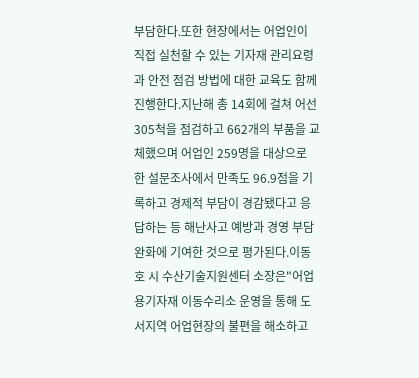부담한다.또한 현장에서는 어업인이 직접 실천할 수 있는 기자재 관리요령과 안전 점검 방법에 대한 교육도 함께 진행한다.지난해 총 14회에 걸쳐 어선 305척을 점검하고 662개의 부품을 교체했으며 어업인 259명을 대상으로 한 설문조사에서 만족도 96.9점을 기록하고 경제적 부담이 경감됐다고 응답하는 등 해난사고 예방과 경영 부담 완화에 기여한 것으로 평가된다.이동호 시 수산기술지원센터 소장은"어업용기자재 이동수리소 운영을 통해 도서지역 어업현장의 불편을 해소하고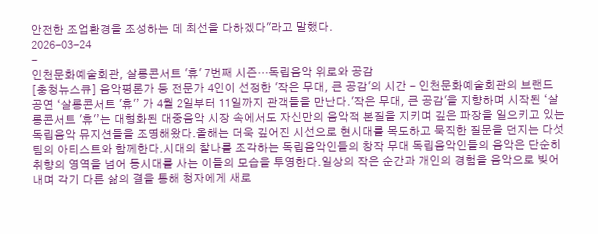안전한 조업환경을 조성하는 데 최선을 다하겠다"라고 말했다.
2026-03-24
-
인천문화예술회관, 살롱콘서트 '휴' 7번째 시즌…독립음악 위로와 공감
[충청뉴스큐] 음악평론가 등 전문가 4인이 선정한 '작은 무대, 큰 공감'의 시간 - 인천문화예술회관의 브랜드 공연 ‘살롱콘서트 '휴'’ 가 4월 2일부터 11일까지 관객들을 만난다.'작은 무대, 큰 공감'을 지향하며 시작된 ‘살롱콘서트 '휴'’는 대형화된 대중음악 시장 속에서도 자신만의 음악적 본질을 지키며 깊은 파장을 일으키고 있는 독립음악 뮤지션들을 조명해왔다.올해는 더욱 깊어진 시선으로 현시대를 목도하고 묵직한 질문을 던지는 다섯 팀의 아티스트와 함께한다.시대의 찰나를 조각하는 독립음악인들의 창작 무대 독립음악인들의 음악은 단순히 취향의 영역을 넘어 동시대를 사는 이들의 모습을 투영한다.일상의 작은 순간과 개인의 경험을 음악으로 빚어내며 각기 다른 삶의 결을 통해 청자에게 새로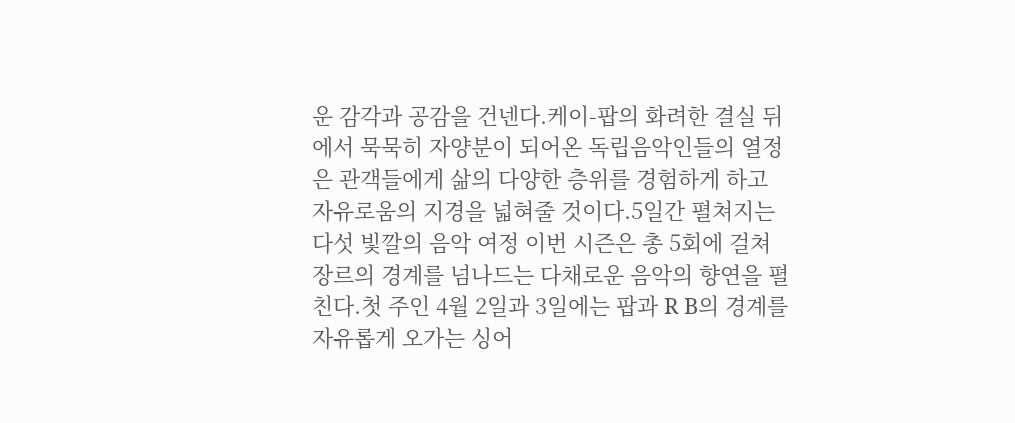운 감각과 공감을 건넨다.케이-팝의 화려한 결실 뒤에서 묵묵히 자양분이 되어온 독립음악인들의 열정은 관객들에게 삶의 다양한 층위를 경험하게 하고 자유로움의 지경을 넓혀줄 것이다.5일간 펼쳐지는 다섯 빛깔의 음악 여정 이번 시즌은 총 5회에 걸쳐 장르의 경계를 넘나드는 다채로운 음악의 향연을 펼친다.첫 주인 4월 2일과 3일에는 팝과 R B의 경계를 자유롭게 오가는 싱어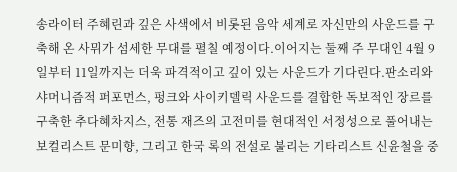송라이터 주혜린과 깊은 사색에서 비롯된 음악 세계로 자신만의 사운드를 구축해 온 사뮈가 섬세한 무대를 펼칠 예정이다.이어지는 둘째 주 무대인 4월 9일부터 11일까지는 더욱 파격적이고 깊이 있는 사운드가 기다린다.판소리와 샤머니즘적 퍼포먼스, 펑크와 사이키델릭 사운드를 결합한 독보적인 장르를 구축한 추다혜차지스, 전통 재즈의 고전미를 현대적인 서정성으로 풀어내는 보컬리스트 문미향, 그리고 한국 록의 전설로 불리는 기타리스트 신윤철을 중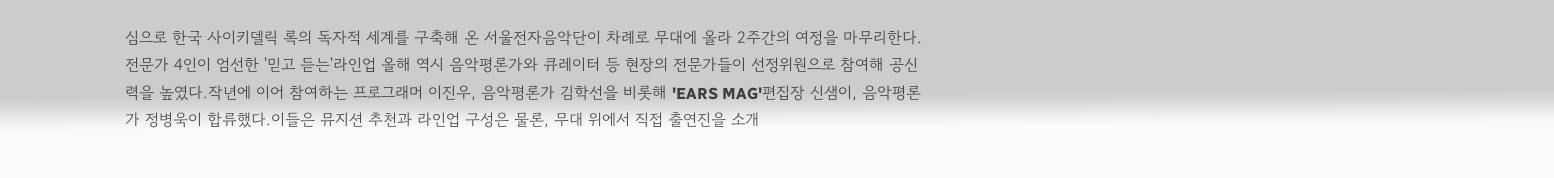심으로 한국 사이키델릭 록의 독자적 세계를 구축해 온 서울전자음악단이 차례로 무대에 올라 2주간의 여정을 마무리한다.전문가 4인이 엄선한 '믿고 듣는'라인업 올해 역시 음악평론가와 큐레이터 등 현장의 전문가들이 선정위원으로 참여해 공신력을 높였다.작년에 이어 참여하는 프로그래머 이진우, 음악평론가 김학선을 비롯해 'EARS MAG'편집장 신샘이, 음악평론가 정병욱이 합류했다.이들은 뮤지션 추천과 라인업 구성은 물론, 무대 위에서 직접 출연진을 소개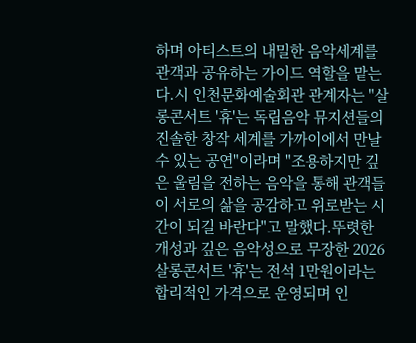하며 아티스트의 내밀한 음악세계를 관객과 공유하는 가이드 역할을 맡는다.시 인천문화예술회관 관계자는 "살롱콘서트 '휴'는 독립음악 뮤지션들의 진솔한 창작 세계를 가까이에서 만날 수 있는 공연"이라며 "조용하지만 깊은 울림을 전하는 음악을 통해 관객들이 서로의 삶을 공감하고 위로받는 시간이 되길 바란다"고 말했다.뚜렷한 개성과 깊은 음악성으로 무장한 2026 살롱콘서트 '휴'는 전석 1만원이라는 합리적인 가격으로 운영되며 인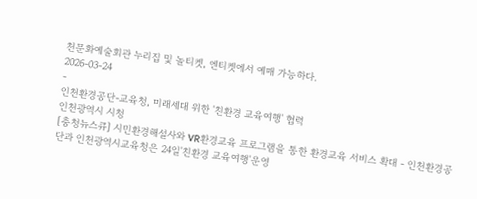천문화예술회관 누리집 및 놀티켓, 엔티켓에서 예매 가능하다.
2026-03-24
-
인천환경공단-교육청, 미래세대 위한 '친환경 교육여행' 협력
인천광역시 시청
[충청뉴스큐] 시민환경해설사와 VR환경교육 프로그램을 통한 환경교육 서비스 확대 - 인천환경공단과 인천광역시교육청은 24일'친환경 교육여행'운영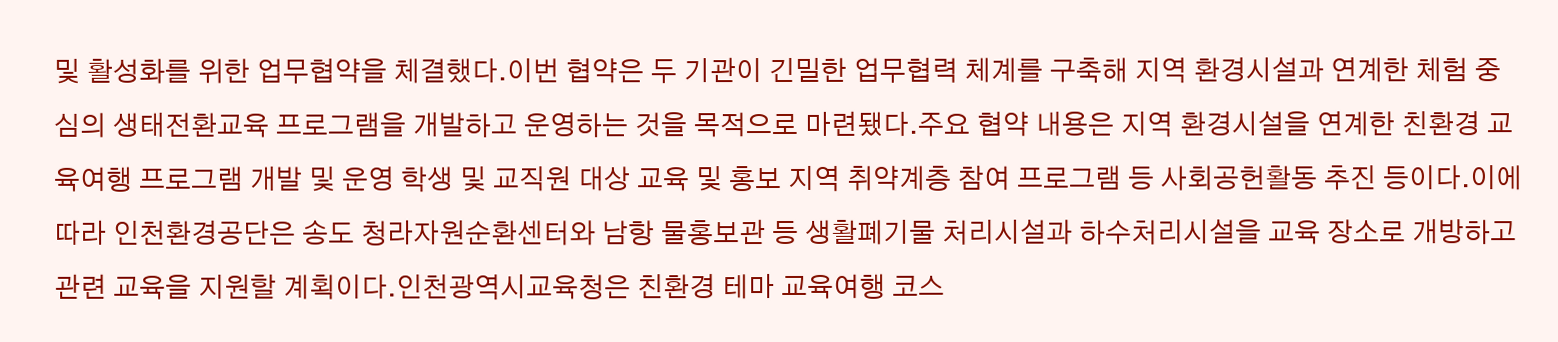및 활성화를 위한 업무협약을 체결했다.이번 협약은 두 기관이 긴밀한 업무협력 체계를 구축해 지역 환경시설과 연계한 체험 중심의 생태전환교육 프로그램을 개발하고 운영하는 것을 목적으로 마련됐다.주요 협약 내용은 지역 환경시설을 연계한 친환경 교육여행 프로그램 개발 및 운영 학생 및 교직원 대상 교육 및 홍보 지역 취약계층 참여 프로그램 등 사회공헌활동 추진 등이다.이에 따라 인천환경공단은 송도 청라자원순환센터와 남항 물홍보관 등 생활폐기물 처리시설과 하수처리시설을 교육 장소로 개방하고 관련 교육을 지원할 계획이다.인천광역시교육청은 친환경 테마 교육여행 코스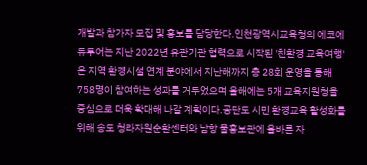개발과 참가자 모집 및 홍보를 담당한다.인천광역시교육청의 에코에듀투어는 지난 2022년 유관기관 협력으로 시작된 '친환경 교육여행'은 지역 환경시설 연계 분야에서 지난해까지 총 28회 운영을 통해 758명이 참여하는 성과를 거두었으며 올해에는 5개 교육지원청을 중심으로 더욱 확대해 나갈 계획이다.공단도 시민 환경교육 활성화를 위해 송도 청라자원순환센터와 남항 물홍보관에 올바른 자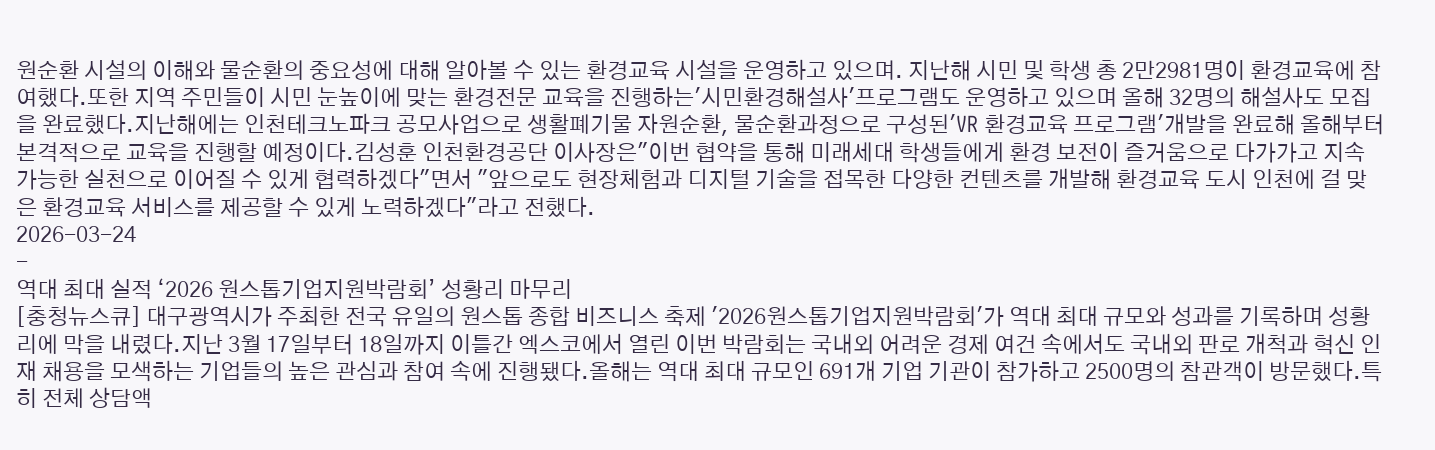원순환 시설의 이해와 물순환의 중요성에 대해 알아볼 수 있는 환경교육 시설을 운영하고 있으며. 지난해 시민 및 학생 총 2만2981명이 환경교육에 참여했다.또한 지역 주민들이 시민 눈높이에 맞는 환경전문 교육을 진행하는'시민환경해설사'프로그램도 운영하고 있으며 올해 32명의 해설사도 모집을 완료했다.지난해에는 인천테크노파크 공모사업으로 생활폐기물 자원순환, 물순환과정으로 구성된'VR 환경교육 프로그램'개발을 완료해 올해부터 본격적으로 교육을 진행할 예정이다.김성훈 인천환경공단 이사장은"이번 협약을 통해 미래세대 학생들에게 환경 보전이 즐거움으로 다가가고 지속 가능한 실천으로 이어질 수 있게 협력하겠다"면서 "앞으로도 현장체험과 디지털 기술을 접목한 다양한 컨텐츠를 개발해 환경교육 도시 인천에 걸 맞은 환경교육 서비스를 제공할 수 있게 노력하겠다"라고 전했다.
2026-03-24
-
역대 최대 실적 ‘2026 원스톱기업지원박람회’ 성황리 마무리
[충청뉴스큐] 대구광역시가 주최한 전국 유일의 원스톱 종합 비즈니스 축제 '2026원스톱기업지원박람회'가 역대 최대 규모와 성과를 기록하며 성황리에 막을 내렸다.지난 3월 17일부터 18일까지 이틀간 엑스코에서 열린 이번 박람회는 국내외 어려운 경제 여건 속에서도 국내외 판로 개척과 혁신 인재 채용을 모색하는 기업들의 높은 관심과 참여 속에 진행됐다.올해는 역대 최대 규모인 691개 기업 기관이 참가하고 2500명의 참관객이 방문했다.특히 전체 상담액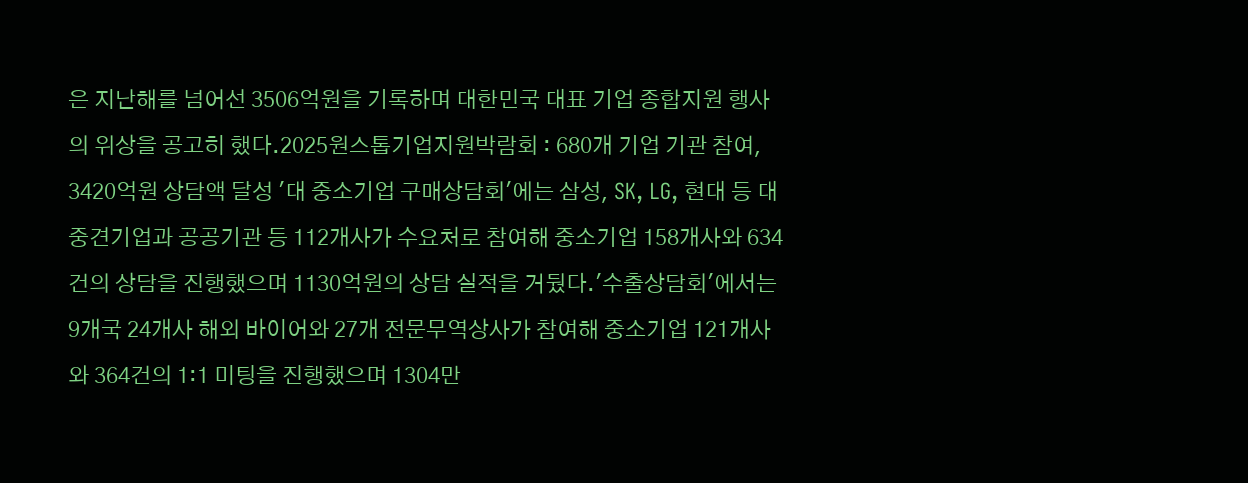은 지난해를 넘어선 3506억원을 기록하며 대한민국 대표 기업 종합지원 행사의 위상을 공고히 했다.2025원스톱기업지원박람회 : 680개 기업 기관 참여, 3420억원 상담액 달성 '대 중소기업 구매상담회'에는 삼성, SK, LG, 현대 등 대 중견기업과 공공기관 등 112개사가 수요처로 참여해 중소기업 158개사와 634건의 상담을 진행했으며 1130억원의 상담 실적을 거뒀다.'수출상담회'에서는 9개국 24개사 해외 바이어와 27개 전문무역상사가 참여해 중소기업 121개사와 364건의 1:1 미팅을 진행했으며 1304만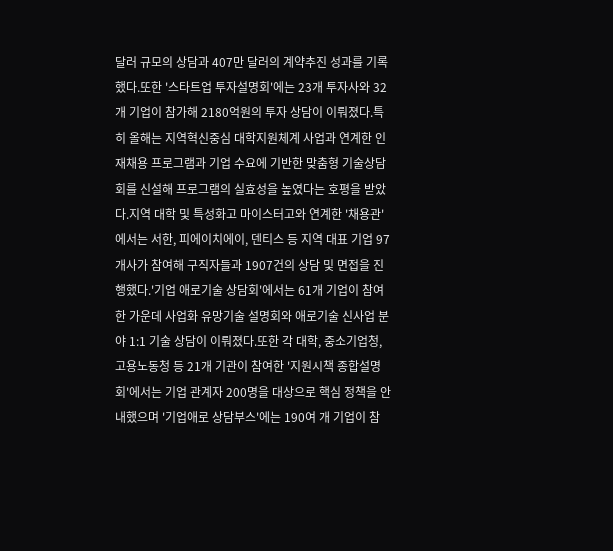달러 규모의 상담과 407만 달러의 계약추진 성과를 기록했다.또한 '스타트업 투자설명회'에는 23개 투자사와 32개 기업이 참가해 2180억원의 투자 상담이 이뤄졌다.특히 올해는 지역혁신중심 대학지원체계 사업과 연계한 인재채용 프로그램과 기업 수요에 기반한 맞춤형 기술상담회를 신설해 프로그램의 실효성을 높였다는 호평을 받았다.지역 대학 및 특성화고 마이스터고와 연계한 '채용관'에서는 서한, 피에이치에이, 덴티스 등 지역 대표 기업 97개사가 참여해 구직자들과 1907건의 상담 및 면접을 진행했다.'기업 애로기술 상담회'에서는 61개 기업이 참여한 가운데 사업화 유망기술 설명회와 애로기술 신사업 분야 1:1 기술 상담이 이뤄졌다.또한 각 대학, 중소기업청, 고용노동청 등 21개 기관이 참여한 '지원시책 종합설명회'에서는 기업 관계자 200명을 대상으로 핵심 정책을 안내했으며 '기업애로 상담부스'에는 190여 개 기업이 참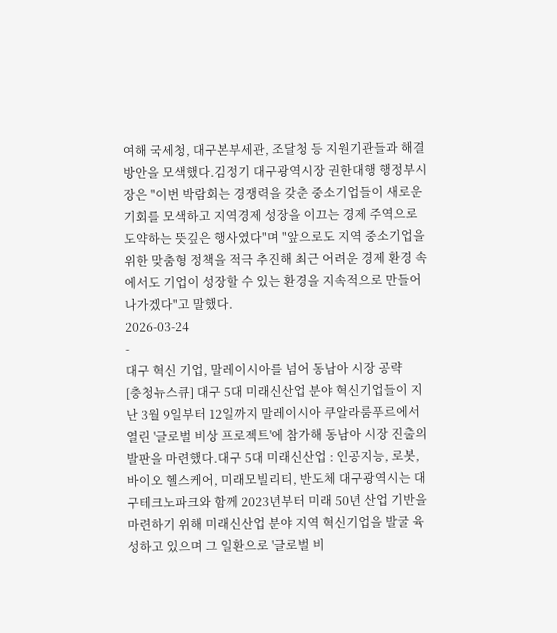여해 국세청, 대구본부세관, 조달청 등 지원기관들과 해결 방안을 모색했다.김정기 대구광역시장 권한대행 행정부시장은 "이번 박람회는 경쟁력을 갖춘 중소기업들이 새로운 기회를 모색하고 지역경제 성장을 이끄는 경제 주역으로 도약하는 뜻깊은 행사였다"며 "앞으로도 지역 중소기업을 위한 맞춤형 정책을 적극 추진해 최근 어려운 경제 환경 속에서도 기업이 성장할 수 있는 환경을 지속적으로 만들어 나가겠다"고 말했다.
2026-03-24
-
대구 혁신 기업, 말레이시아를 넘어 동남아 시장 공략
[충청뉴스큐] 대구 5대 미래신산업 분야 혁신기업들이 지난 3월 9일부터 12일까지 말레이시아 쿠알라룸푸르에서 열린 '글로벌 비상 프로젝트'에 참가해 동남아 시장 진출의 발판을 마련했다.대구 5대 미래신산업 : 인공지능, 로봇, 바이오 헬스케어, 미래모빌리티, 반도체 대구광역시는 대구테크노파크와 함께 2023년부터 미래 50년 산업 기반을 마련하기 위해 미래신산업 분야 지역 혁신기업을 발굴 육성하고 있으며 그 일환으로 '글로벌 비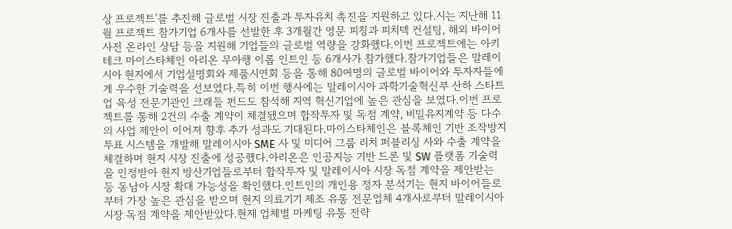상 프로젝트'를 추진해 글로벌 시장 진출과 투자유치 촉진을 지원하고 있다.시는 지난해 11월 프로젝트 참가기업 6개사를 선발한 후 3개월간 영문 피칭과 피치덱 컨설팅, 해외 바이어 사전 온라인 상담 등을 지원해 기업들의 글로벌 역량을 강화했다.이번 프로젝트에는 아키테크 마이스타체인 아리온 무아행 이롭 인트인 등 6개사가 참가했다.참가기업들은 말레이시아 현지에서 기업설명회와 제품시연회 등을 통해 80여명의 글로벌 바이어와 투자자들에게 우수한 기술력을 선보였다.특히 이번 행사에는 말레이시아 과학기술혁신부 산하 스타트업 육성 전문기관인 크래들 펀드도 참석해 지역 혁신기업에 높은 관심을 보였다.이번 프로젝트를 통해 2건의 수출 계약이 체결됐으며 합작투자 및 독점 계약, 비밀유지계약 등 다수의 사업 제안이 이어져 향후 추가 성과도 기대된다.마이스타체인은 블록체인 기반 조작방지 투표 시스템을 개발해 말레이시아 SME 사 및 미디어 그룹 리치 퍼블리싱 사와 수출 계약을 체결하며 현지 시장 진출에 성공했다.아리온은 인공지능 기반 드론 및 SW 플랫폼 기술력을 인정받아 현지 방산기업들로부터 합작투자 및 말레이시아 시장 독점 계약을 제안받는 등 동남아 시장 확대 가능성을 확인했다.인트인의 개인용 정자 분석기는 현지 바이어들로부터 가장 높은 관심을 받으며 현지 의료기기 제조 유통 전문업체 4개사로부터 말레이시아 시장 독점 계약을 제안받았다.현재 업체별 마케팅 유통 전략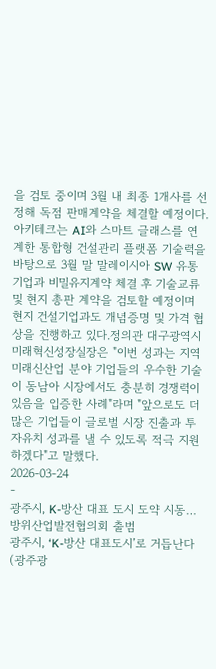을 검토 중이며 3월 내 최종 1개사를 선정해 독점 판매계약을 체결할 예정이다.아키테크는 AI와 스마트 글래스를 연계한 통합형 건설관리 플랫폼 기술력을 바탕으로 3월 말 말레이시아 SW 유통기업과 비밀유지계약 체결 후 기술교류 및 현지 총판 계약을 검토할 예정이며 현지 건설기업과도 개념증명 및 가격 협상을 진행하고 있다.정의관 대구광역시 미래혁신성장실장은 "이번 성과는 지역 미래신산업 분야 기업들의 우수한 기술이 동남아 시장에서도 충분히 경쟁력이 있음을 입증한 사례"라며 "앞으로도 더 많은 기업들이 글로벌 시장 진출과 투자유치 성과를 낼 수 있도록 적극 지원하겠다"고 말했다.
2026-03-24
-
광주시, K-방산 대표 도시 도약 시동…방위산업발전협의회 출범
광주시, ‘K-방산 대표도시’로 거듭난다 (광주광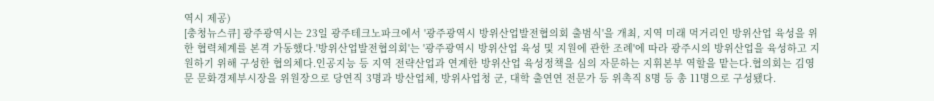역시 제공)
[충청뉴스큐] 광주광역시는 23일 광주테크노파크에서 '광주광역시 방위산업발전협의회 출범식'을 개최, 지역 미래 먹거리인 방위산업 육성을 위한 협력체계를 본격 가동했다.'방위산업발전협의회'는 '광주광역시 방위산업 육성 및 지원에 관한 조례'에 따라 광주시의 방위산업을 육성하고 지원하기 위해 구성한 협의체다.인공지능 등 지역 전략산업과 연계한 방위산업 육성정책을 심의 자문하는 지휘본부 역할을 맡는다.협의회는 김영문 문화경제부시장을 위원장으로 당연직 3명과 방산업체, 방위사업청 군, 대학 출연연 전문가 등 위촉직 8명 등 총 11명으로 구성됐다.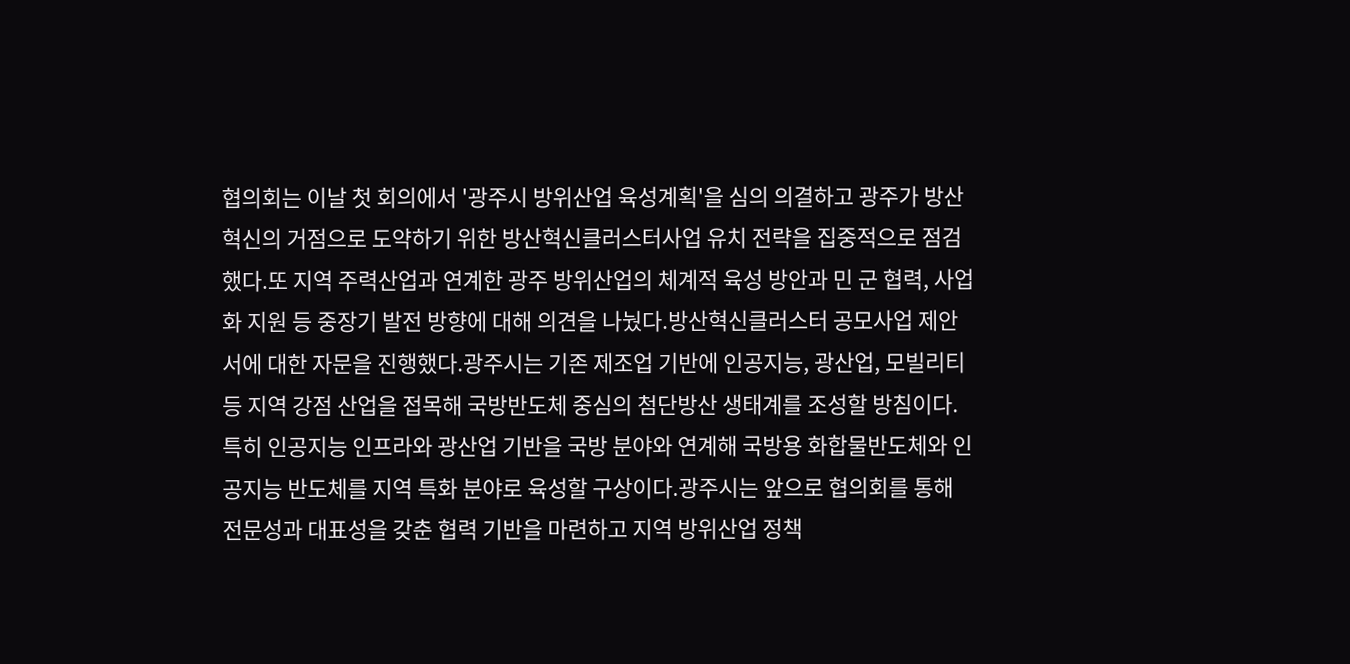협의회는 이날 첫 회의에서 '광주시 방위산업 육성계획'을 심의 의결하고 광주가 방산혁신의 거점으로 도약하기 위한 방산혁신클러스터사업 유치 전략을 집중적으로 점검했다.또 지역 주력산업과 연계한 광주 방위산업의 체계적 육성 방안과 민 군 협력, 사업화 지원 등 중장기 발전 방향에 대해 의견을 나눴다.방산혁신클러스터 공모사업 제안서에 대한 자문을 진행했다.광주시는 기존 제조업 기반에 인공지능, 광산업, 모빌리티 등 지역 강점 산업을 접목해 국방반도체 중심의 첨단방산 생태계를 조성할 방침이다.특히 인공지능 인프라와 광산업 기반을 국방 분야와 연계해 국방용 화합물반도체와 인공지능 반도체를 지역 특화 분야로 육성할 구상이다.광주시는 앞으로 협의회를 통해 전문성과 대표성을 갖춘 협력 기반을 마련하고 지역 방위산업 정책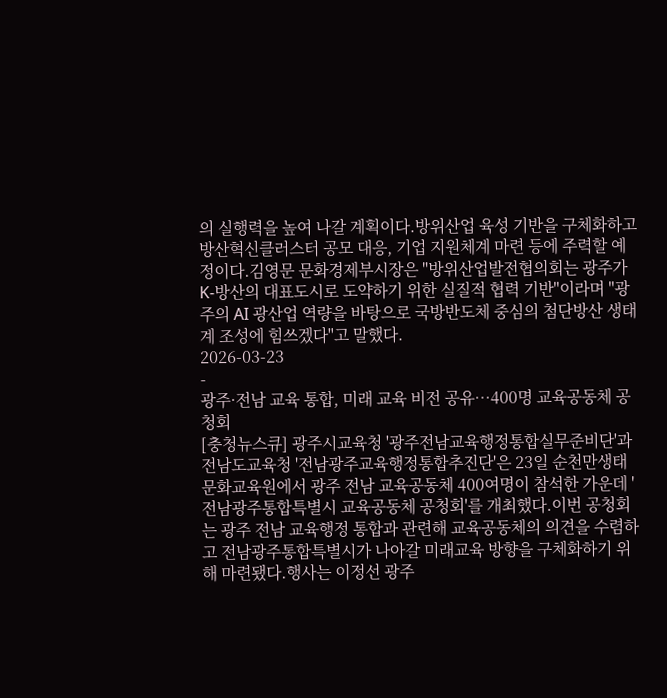의 실행력을 높여 나갈 계획이다.방위산업 육성 기반을 구체화하고 방산혁신클러스터 공모 대응, 기업 지원체계 마련 등에 주력할 예정이다.김영문 문화경제부시장은 "방위산업발전협의회는 광주가 K-방산의 대표도시로 도약하기 위한 실질적 협력 기반"이라며 "광주의 AI 광산업 역량을 바탕으로 국방반도체 중심의 첨단방산 생태계 조성에 힘쓰겠다"고 말했다.
2026-03-23
-
광주·전남 교육 통합, 미래 교육 비전 공유…400명 교육공동체 공청회
[충청뉴스큐] 광주시교육청 '광주전남교육행정통합실무준비단'과 전남도교육청 '전남광주교육행정통합추진단'은 23일 순천만생태문화교육원에서 광주 전남 교육공동체 400여명이 참석한 가운데 '전남광주통합특별시 교육공동체 공청회'를 개최했다.이번 공청회는 광주 전남 교육행정 통합과 관련해 교육공동체의 의견을 수렴하고 전남광주통합특별시가 나아갈 미래교육 방향을 구체화하기 위해 마련됐다.행사는 이정선 광주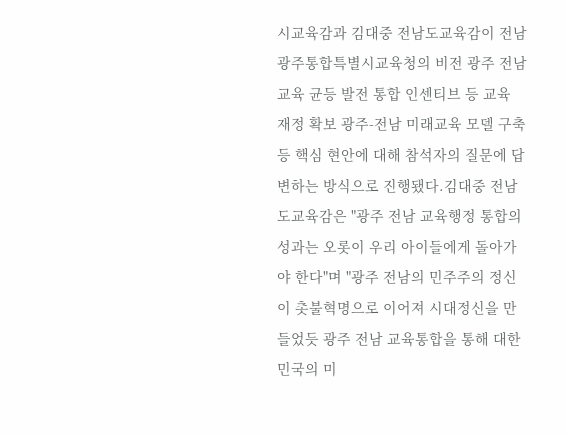시교육감과 김대중 전남도교육감이 전남광주통합특별시교육청의 비전 광주 전남 교육 균등 발전 통합 인센티브 등 교육 재정 확보 광주-전남 미래교육 모델 구축 등 핵심 현안에 대해 참석자의 질문에 답변하는 방식으로 진행됐다.김대중 전남도교육감은 "광주 전남 교육행정 통합의 성과는 오롯이 우리 아이들에게 돌아가야 한다"며 "광주 전남의 민주주의 정신이 촛불혁명으로 이어져 시대정신을 만들었듯 광주 전남 교육통합을 통해 대한민국의 미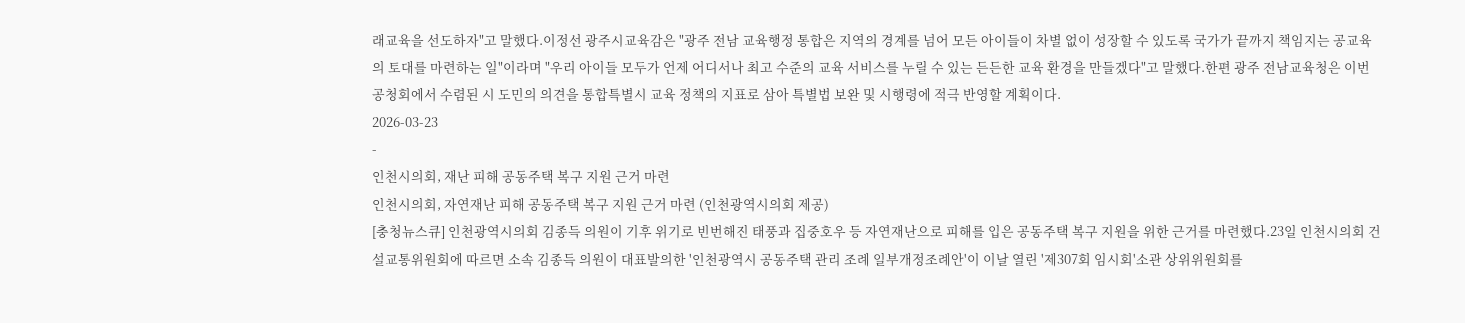래교육을 선도하자"고 말했다.이정선 광주시교육감은 "광주 전남 교육행정 통합은 지역의 경계를 넘어 모든 아이들이 차별 없이 성장할 수 있도록 국가가 끝까지 책임지는 공교육의 토대를 마련하는 일"이라며 "우리 아이들 모두가 언제 어디서나 최고 수준의 교육 서비스를 누릴 수 있는 든든한 교육 환경을 만들겠다"고 말했다.한편 광주 전남교육청은 이번 공청회에서 수렴된 시 도민의 의견을 통합특별시 교육 정책의 지표로 삼아 특별법 보완 및 시행령에 적극 반영할 계획이다.
2026-03-23
-
인천시의회, 재난 피해 공동주택 복구 지원 근거 마련
인천시의회, 자연재난 피해 공동주택 복구 지원 근거 마련 (인천광역시의회 제공)
[충청뉴스큐] 인천광역시의회 김종득 의원이 기후 위기로 빈번해진 태풍과 집중호우 등 자연재난으로 피해를 입은 공동주택 복구 지원을 위한 근거를 마련했다.23일 인천시의회 건설교통위원회에 따르면 소속 김종득 의원이 대표발의한 '인천광역시 공동주택 관리 조례 일부개정조례안'이 이날 열린 '제307회 임시회'소관 상위위원회를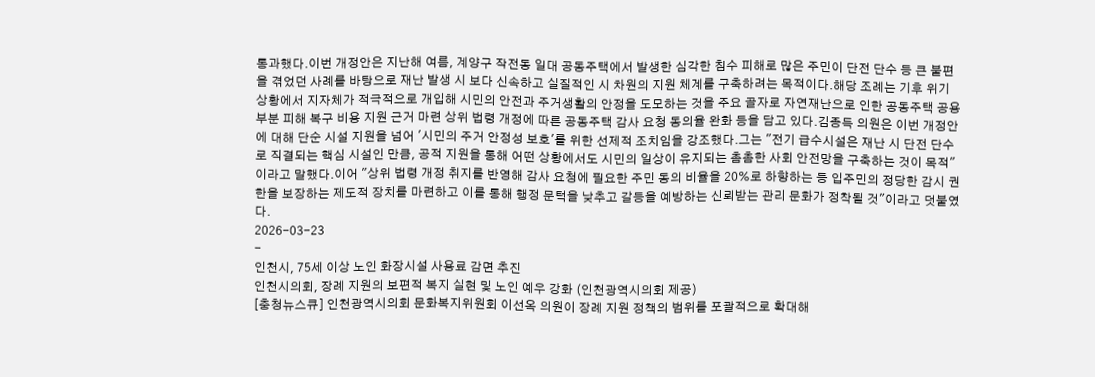통과했다.이번 개정안은 지난해 여름, 계양구 작전동 일대 공동주택에서 발생한 심각한 침수 피해로 많은 주민이 단전 단수 등 큰 불편을 겪었던 사례를 바탕으로 재난 발생 시 보다 신속하고 실질적인 시 차원의 지원 체계를 구축하려는 목적이다.해당 조례는 기후 위기 상황에서 지자체가 적극적으로 개입해 시민의 안전과 주거생활의 안정을 도모하는 것을 주요 골자로 자연재난으로 인한 공동주택 공용부분 피해 복구 비용 지원 근거 마련 상위 법령 개정에 따른 공동주택 감사 요청 동의율 완화 등을 담고 있다.김종득 의원은 이번 개정안에 대해 단순 시설 지원을 넘어 '시민의 주거 안정성 보호'를 위한 선제적 조치임을 강조했다.그는 "전기 급수시설은 재난 시 단전 단수로 직결되는 핵심 시설인 만큼, 공적 지원을 통해 어떤 상황에서도 시민의 일상이 유지되는 촘촘한 사회 안전망을 구축하는 것이 목적"이라고 말했다.이어 "상위 법령 개정 취지를 반영해 감사 요청에 필요한 주민 동의 비율을 20%로 하향하는 등 입주민의 정당한 감시 권한을 보장하는 제도적 장치를 마련하고 이를 통해 행정 문턱을 낮추고 갈등을 예방하는 신뢰받는 관리 문화가 정착될 것"이라고 덧붙였다.
2026-03-23
-
인천시, 75세 이상 노인 화장시설 사용료 감면 추진
인천시의회, 장례 지원의 보편적 복지 실현 및 노인 예우 강화 (인천광역시의회 제공)
[충청뉴스큐] 인천광역시의회 문화복지위원회 이선옥 의원이 장례 지원 정책의 범위를 포괄적으로 확대해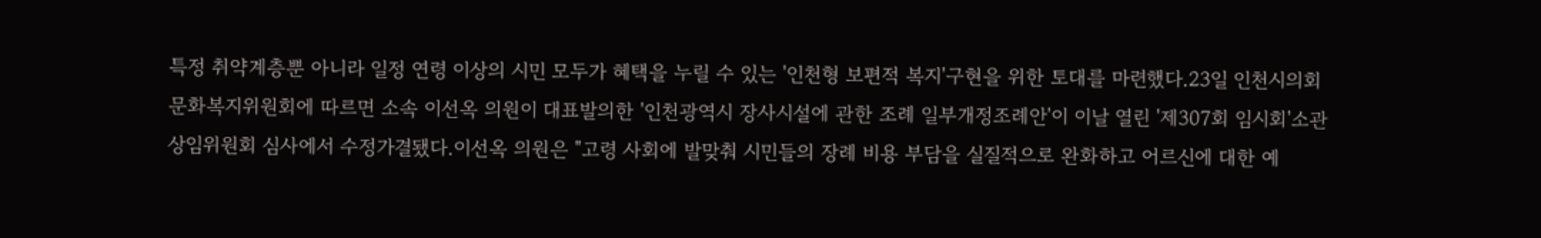특정 취약계층뿐 아니라 일정 연령 이상의 시민 모두가 혜택을 누릴 수 있는 '인천형 보편적 복지'구현을 위한 토대를 마련했다.23일 인천시의회 문화복지위원회에 따르면 소속 이선옥 의원이 대표발의한 '인천광역시 장사시설에 관한 조례 일부개정조례안'이 이날 열린 '제307회 임시회'소관 상임위원회 심사에서 수정가결됐다.이선옥 의원은 "고령 사회에 발맞춰 시민들의 장례 비용 부담을 실질적으로 완화하고 어르신에 대한 예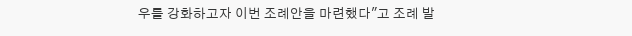우를 강화하고자 이번 조례안을 마련했다"고 조례 발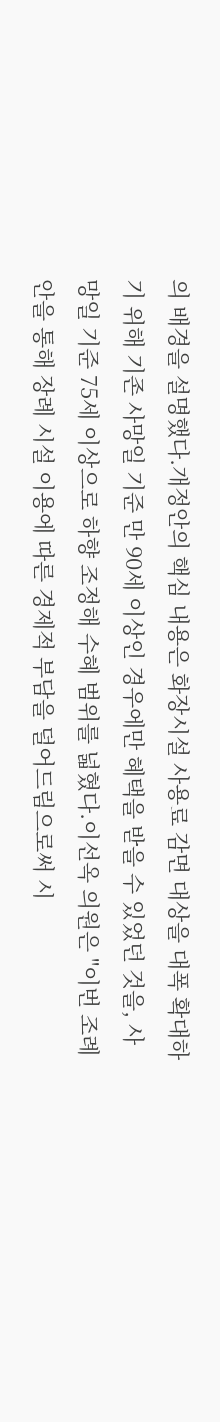의 배경을 설명했다.개정안의 핵심 내용은 화장시설 사용료 감면 대상을 대폭 확대하기 위해 기존 사망일 기준 만 90세 이상인 경우에만 혜택을 받을 수 있었던 것을, 사망일 기준 75세 이상으로 하향 조정해 수혜 범위를 넓혔다.이선옥 의원은 "이번 조례안을 통해 장례 시설 이용에 따른 경제적 부담을 덜어드림으로써 시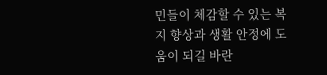민들이 체감할 수 있는 복지 향상과 생활 안정에 도움이 되길 바란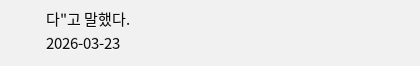다"고 말했다.
2026-03-23